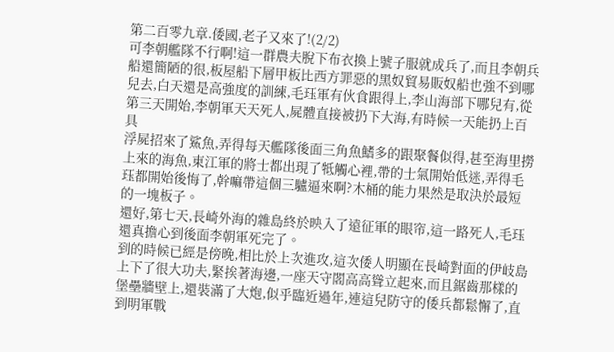第二百零九章.倭國,老子又來了!(2/2)
可李朝艦隊不行啊!這一群農夫脫下布衣換上號子服就成兵了,而且李朝兵船還簡陋的很,板屋船下層甲板比西方罪惡的黑奴貿易販奴船也強不到哪兒去,白天還是高強度的訓練,毛珏軍有伙食跟得上,李山海部下哪兒有,從第三天開始,李朝軍天天死人,屍體直接被扔下大海,有時候一天能扔上百具
浮屍招來了鯊魚,弄得每天艦隊後面三角魚鰭多的跟聚餐似得,甚至海里撈上來的海魚,東江軍的將士都出現了牴觸心裡,帶的士氣開始低迷,弄得毛珏都開始後悔了,幹嘛帶這個三驢逼來啊?木桶的能力果然是取決於最短的一塊板子。
還好,第七天,長崎外海的雜島終於映入了遠征軍的眼帘,這一路死人,毛珏還真擔心到後面李朝軍死完了。
到的時候已經是傍晚,相比於上次進攻,這次倭人明顯在長崎對面的伊岐島上下了很大功夫,緊挨著海邊,一座天守閣高高聳立起來,而且鋸齒那樣的堡壘牆壁上,還裝滿了大炮,似乎臨近過年,連這兒防守的倭兵都鬆懈了,直到明軍戰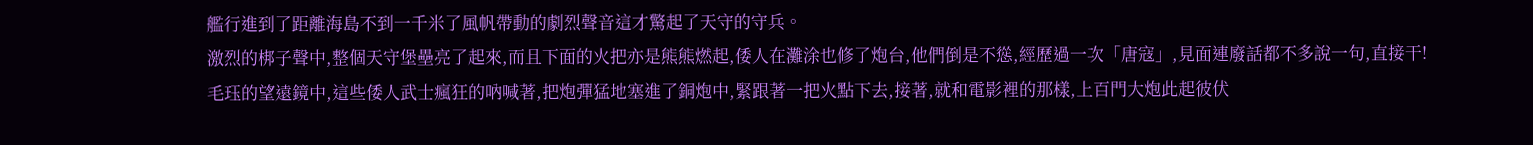艦行進到了距離海島不到一千米了風帆帶動的劇烈聲音這才驚起了天守的守兵。
激烈的梆子聲中,整個天守堡壘亮了起來,而且下面的火把亦是熊熊燃起,倭人在灘涂也修了炮台,他們倒是不慫,經歷過一次「唐寇」,見面連廢話都不多說一句,直接干!
毛珏的望遠鏡中,這些倭人武士瘋狂的吶喊著,把炮彈猛地塞進了銅炮中,緊跟著一把火點下去,接著,就和電影裡的那樣,上百門大炮此起彼伏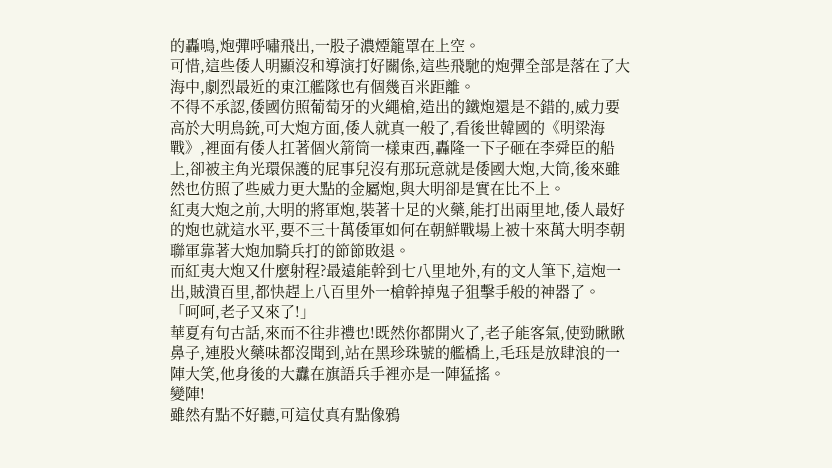的轟鳴,炮彈呼嘯飛出,一股子濃煙籠罩在上空。
可惜,這些倭人明顯沒和導演打好關係,這些飛馳的炮彈全部是落在了大海中,劇烈最近的東江艦隊也有個幾百米距離。
不得不承認,倭國仿照葡萄牙的火繩槍,造出的鐵炮還是不錯的,威力要高於大明鳥銃,可大炮方面,倭人就真一般了,看後世韓國的《明梁海戰》,裡面有倭人扛著個火箭筒一樣東西,轟隆一下子砸在李舜臣的船上,卻被主角光環保護的屁事兒沒有那玩意就是倭國大炮,大筒,後來雖然也仿照了些威力更大點的金屬炮,與大明卻是實在比不上。
紅夷大炮之前,大明的將軍炮,裝著十足的火藥,能打出兩里地,倭人最好的炮也就這水平,要不三十萬倭軍如何在朝鮮戰場上被十來萬大明李朝聯軍靠著大炮加騎兵打的節節敗退。
而紅夷大炮又什麼射程?最遠能幹到七八里地外,有的文人筆下,這炮一出,賊潰百里,都快趕上八百里外一槍幹掉鬼子狙擊手般的神器了。
「呵呵,老子又來了!」
華夏有句古話,來而不往非禮也!既然你都開火了,老子能客氣,使勁瞅瞅鼻子,連股火藥味都沒聞到,站在黑珍珠號的艦橋上,毛珏是放肆浪的一陣大笑,他身後的大纛在旗語兵手裡亦是一陣猛搖。
變陣!
雖然有點不好聽,可這仗真有點像鴉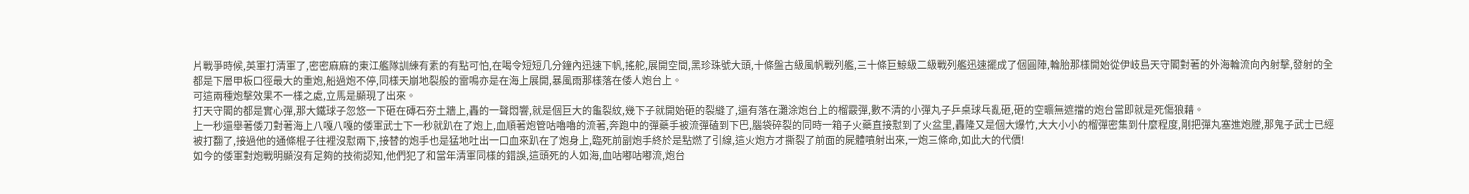片戰爭時候,英軍打清軍了,密密麻麻的東江艦隊訓練有素的有點可怕,在喝令短短几分鐘內迅速下帆,搖舵,展開空間,黑珍珠號大頭,十條盤古級風帆戰列艦,三十條巨鯨級二級戰列艦迅速擺成了個圓陣,輪胎那樣開始從伊岐島天守閣對著的外海輪流向內射擊,發射的全都是下層甲板口徑最大的重炮,船過炮不停,同樣天崩地裂般的雷鳴亦是在海上展開,暴風雨那樣落在倭人炮台上。
可這兩種炮擊效果不一樣之處,立馬是顯現了出來。
打天守閣的都是實心彈,那大鐵球子忽悠一下砸在磚石夯土牆上,轟的一聲悶響,就是個巨大的龜裂紋,幾下子就開始砸的裂縫了,還有落在灘涂炮台上的榴霰彈,數不清的小彈丸子乒桌球乓亂砸,砸的空曠無遮擋的炮台當即就是死傷狼藉。
上一秒還舉著倭刀對著海上八嘎八嘎的倭軍武士下一秒就趴在了炮上,血順著炮管咕嚕嚕的流著,奔跑中的彈藥手被流彈磕到下巴,腦袋碎裂的同時一箱子火藥直接懟到了火盆里,轟隆又是個大爆竹,大大小小的榴彈密集到什麼程度,剛把彈丸塞進炮膛,那鬼子武士已經被打翻了,接過他的通條棍子往裡沒懟兩下,接替的炮手也是猛地吐出一口血來趴在了炮身上,臨死前副炮手終於是點燃了引線,這火炮方才撕裂了前面的屍體噴射出來,一炮三條命,如此大的代價!
如今的倭軍對炮戰明顯沒有足夠的技術認知,他們犯了和當年清軍同樣的錯誤,這頭死的人如海,血咕嘟咕嘟流,炮台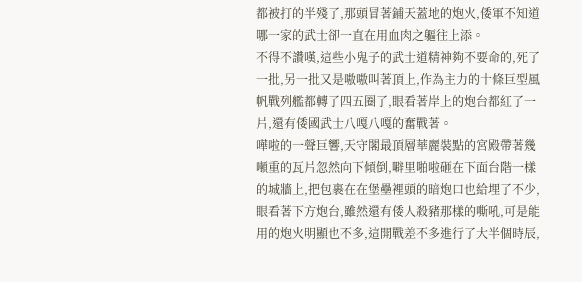都被打的半殘了,那頭冒著鋪天蓋地的炮火,倭軍不知道哪一家的武士卻一直在用血肉之軀往上添。
不得不讚嘆,這些小鬼子的武士道精神夠不要命的,死了一批,另一批又是嗷嗷叫著頂上,作為主力的十條巨型風帆戰列艦都轉了四五圈了,眼看著岸上的炮台都紅了一片,還有倭國武士八嘎八嘎的奮戰著。
嘩啦的一聲巨響,天守閣最頂層華麗裝點的宮殿帶著幾噸重的瓦片忽然向下傾倒,噼里啪啦砸在下面台階一樣的城牆上,把包裹在在堡壘裡頭的暗炮口也給埋了不少,眼看著下方炮台,雖然還有倭人殺豬那樣的嘶吼,可是能用的炮火明顯也不多,這開戰差不多進行了大半個時辰,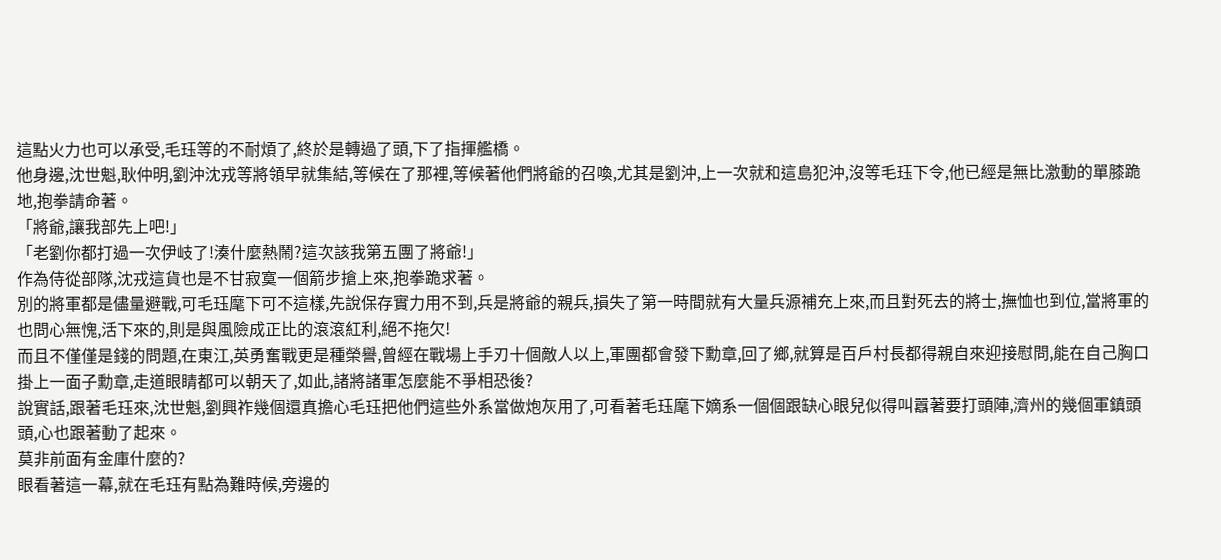這點火力也可以承受,毛珏等的不耐煩了,終於是轉過了頭,下了指揮艦橋。
他身邊,沈世魁,耿仲明,劉沖沈戎等將領早就集結,等候在了那裡,等候著他們將爺的召喚,尤其是劉沖,上一次就和這島犯沖,沒等毛珏下令,他已經是無比激動的單膝跪地,抱拳請命著。
「將爺,讓我部先上吧!」
「老劉你都打過一次伊岐了!湊什麼熱鬧?這次該我第五團了將爺!」
作為侍從部隊,沈戎這貨也是不甘寂寞一個箭步搶上來,抱拳跪求著。
別的將軍都是儘量避戰,可毛珏麾下可不這樣,先說保存實力用不到,兵是將爺的親兵,損失了第一時間就有大量兵源補充上來,而且對死去的將士,撫恤也到位,當將軍的也問心無愧,活下來的,則是與風險成正比的滾滾紅利,絕不拖欠!
而且不僅僅是錢的問題,在東江,英勇奮戰更是種榮譽,曾經在戰場上手刃十個敵人以上,軍團都會發下勳章,回了鄉,就算是百戶村長都得親自來迎接慰問,能在自己胸口掛上一面子勳章,走道眼睛都可以朝天了,如此,諸將諸軍怎麼能不爭相恐後?
說實話,跟著毛珏來,沈世魁,劉興祚幾個還真擔心毛珏把他們這些外系當做炮灰用了,可看著毛珏麾下嫡系一個個跟缺心眼兒似得叫囂著要打頭陣,濟州的幾個軍鎮頭頭,心也跟著動了起來。
莫非前面有金庫什麼的?
眼看著這一幕,就在毛珏有點為難時候,旁邊的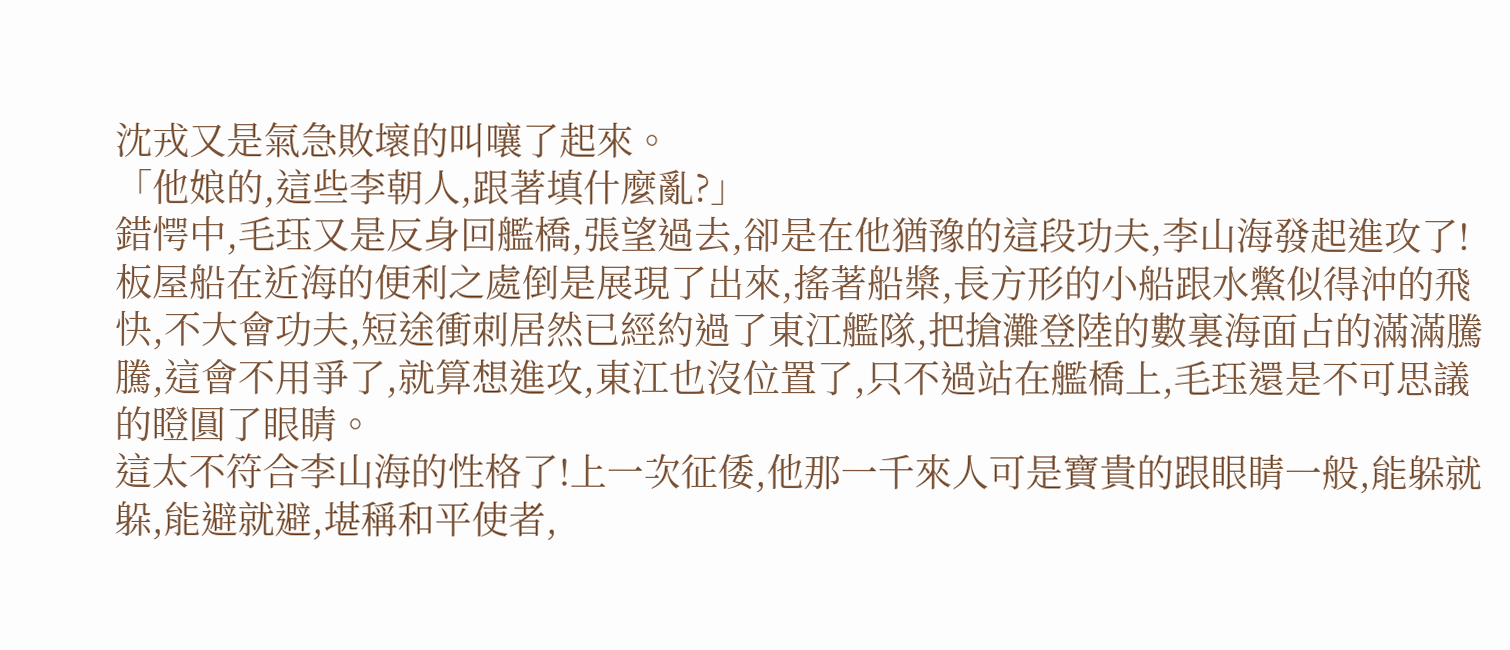沈戎又是氣急敗壞的叫嚷了起來。
「他娘的,這些李朝人,跟著填什麼亂?」
錯愕中,毛珏又是反身回艦橋,張望過去,卻是在他猶豫的這段功夫,李山海發起進攻了!
板屋船在近海的便利之處倒是展現了出來,搖著船槳,長方形的小船跟水鱉似得沖的飛快,不大會功夫,短途衝刺居然已經約過了東江艦隊,把搶灘登陸的數裏海面占的滿滿騰騰,這會不用爭了,就算想進攻,東江也沒位置了,只不過站在艦橋上,毛珏還是不可思議的瞪圓了眼睛。
這太不符合李山海的性格了!上一次征倭,他那一千來人可是寶貴的跟眼睛一般,能躲就躲,能避就避,堪稱和平使者,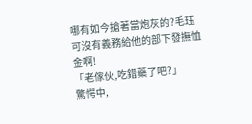哪有如今搶著當炮灰的?毛珏可沒有義務給他的部下發撫恤金啊!
「老傢伙,吃錯藥了吧?」
驚愕中,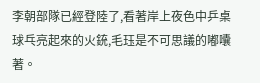李朝部隊已經登陸了,看著岸上夜色中乒桌球乓亮起來的火銃,毛珏是不可思議的嘟囔著。